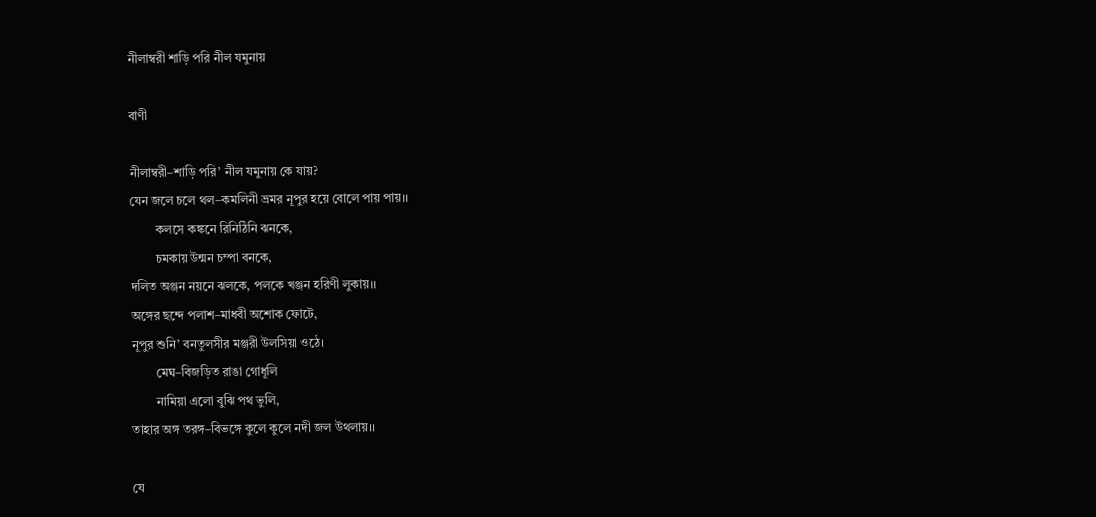নীলাম্বরী শাড়ি পরি নীল যমুনায়

বাণী

নীলাম্বরী–শাড়ি পরি’ নীল যমুনায় কে যায়?
যেন জলে চলে থল–কমলিনী ভ্রমর নূপুর হয়ে বোলে পায় পায়।।
        কলসে কঙ্কনে রিনিঠিনি ঝনকে,
        চমকায় উন্মন চম্পা বনকে,
দলিত অঞ্জন নয়নে ঝলকে, পলকে খঞ্জন হরিণী লুকায়।।
অঙ্গের ছন্দে পলাশ–মাধবী অশোক ফোটে,
নূপুর শুনি’ বনতুলসীর মঞ্জরী উলসিয়া ওঠে।
        মেঘ–বিজড়িত রাঙা গোধূলি
        নামিয়া এলো বুঝি পথ ভুলি,
তাহার অঙ্গ তরঙ্গ–বিভঙ্গে কুলে কুলে নদী জল উথলায়।।

যে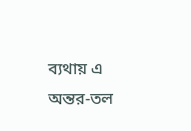ব্যথায় এ অন্তর-তল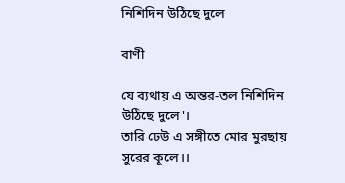নিশিদিন উঠিছে দুলে

বাণী

যে ব্যথায় এ অন্তর-তল নিশিদিন উঠিছে দুলে'।
তারি ঢেউ এ সঙ্গীতে মোর মুরছায় সুরের কূলে।।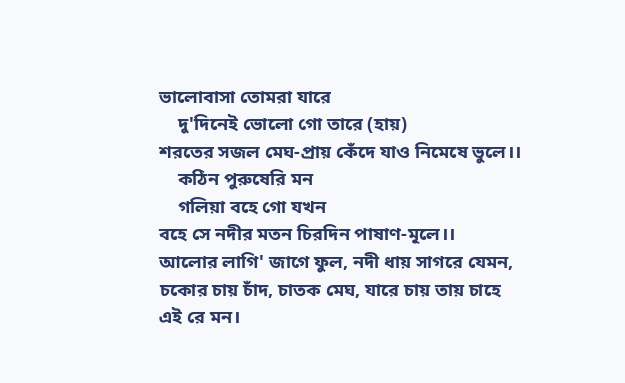ভালোবাসা তোমরা যারে
    দু'দিনেই ভোলো গো তারে (হায়)
শরতের সজল মেঘ-প্রায় কেঁদে যাও নিমেষে ভুলে।।
    কঠিন পুরুষেরি মন
    গলিয়া বহে গো যখন
বহে সে নদীর মতন চিরদিন পাষাণ-মূলে।।
আলোর লাগি' জাগে ফুল, নদী ধায় সাগরে যেমন,
চকোর চায় চাঁদ, চাতক মেঘ, যারে চায় তায় চাহে এই রে মন।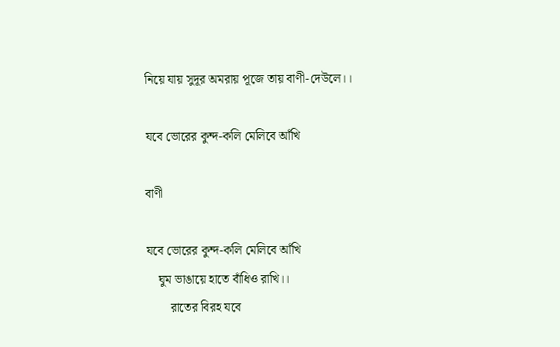নিয়ে যায় সুদূর অমরায় পূজে তায় বাণী-দেউলে।।

যবে ভোরের কুন্দ-কলি মেলিবে আঁখি

বাণী

যবে ভোরের কুন্দ-কলি মেলিবে আঁখি
    ঘুম ভাঙায়ে হাতে বাঁধিও রাখি।।
        রাতের বিরহ যবে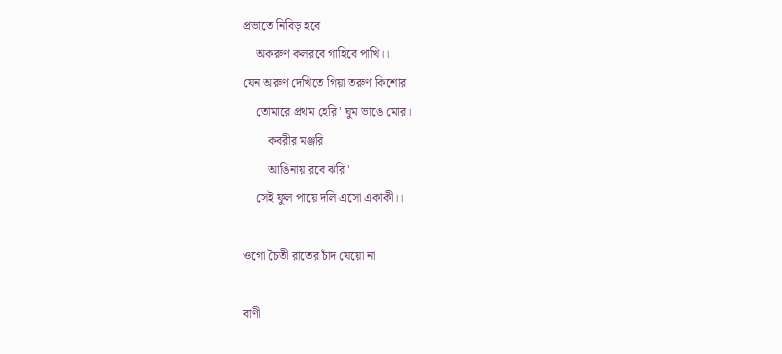প্রভাতে নিবিড় হবে
    অকরুণ কলরবে গাহিবে পাখি।।
যেন অরুণ দেখিতে গিয়া তরুণ কিশোর
    তোমারে প্রথম হেরি' ঘুম ভাঙে মোর।
        কবরীর মঞ্জরি
        আঙিনায় রবে ঝরি'
    সেই ফুল পায়ে দলি এসো একাকী।।

ওগো চৈতী রাতের চাঁদ যেয়ো না

বাণী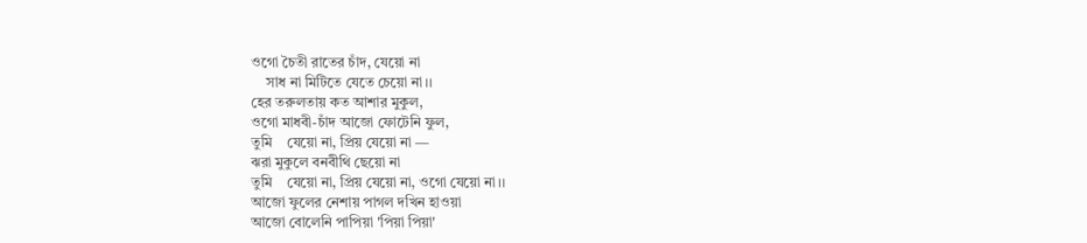ওগো চৈতী রাতের চাঁদ, যেয়ো না
    সাধ না মিটিতে যেতে চেয়ো না।।
হের তরুলতায় কত আশার মুকুল,
ওগো মাধবী-চাঁদ আজো ফোটেনি ফুল,
তুমি    যেয়ো না, প্রিয় যেয়ো না —
ঝরা মুকুলে বনবীথি ছেয়ো না
তুমি    যেয়ো না, প্রিয় যেয়ো না, ওগো যেয়ো না।।
আজো ফুলের নেশায় পাগল দখিন হাওয়া
আজো বোলেনি পাপিয়া 'পিয়া পিয়া'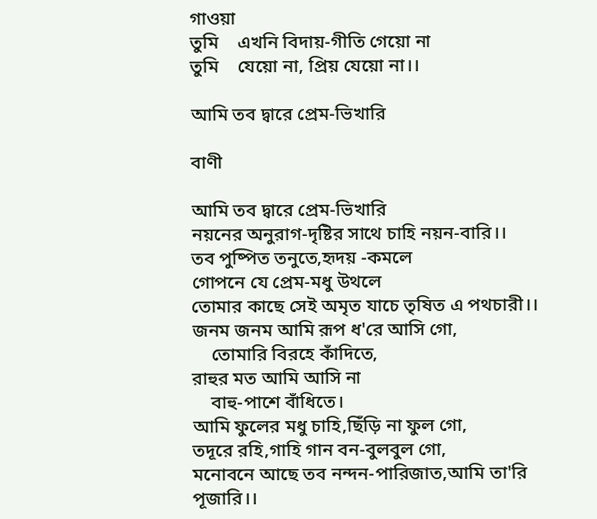গাওয়া
তুমি    এখনি বিদায়-গীতি গেয়ো না
তুমি    যেয়ো না, প্রিয় যেয়ো না।।

আমি তব দ্বারে প্রেম-ভিখারি

বাণী

আমি তব দ্বারে প্রেম-ভিখারি
নয়নের অনুরাগ-দৃষ্টির সাথে চাহি নয়ন-বারি।।
তব পুষ্পিত তনুতে,হৃদয় -কমলে
গোপনে যে প্রেম-মধু উথলে
তোমার কাছে সেই অমৃত যাচে তৃষিত এ পথচারী।।
জনম জনম আমি রূপ ধ'রে আসি গো,
    তোমারি বিরহে কাঁদিতে,
রাহুর মত আমি আসি না
    বাহু-পাশে বাঁধিতে।
আমি ফুলের মধু চাহি,ছিঁড়ি না ফুল গো,
তদূরে রহি,গাহি গান বন-বুলবুল গো,
মনোবনে আছে তব নন্দন-পারিজাত,আমি তা'রি পূজারি।।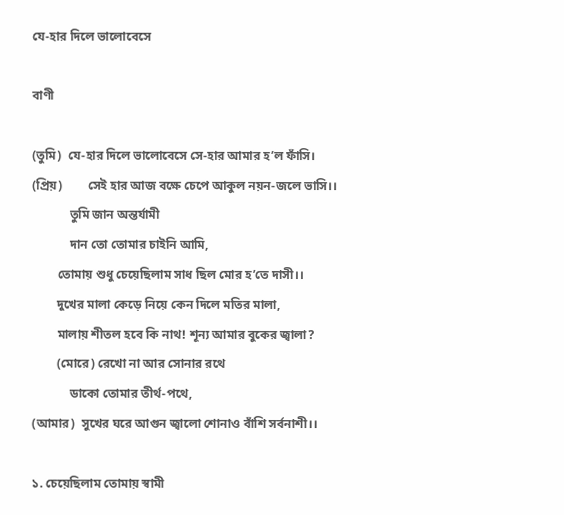যে-হার দিলে ভালোবেসে

বাণী

(তুমি)  যে-হার দিলে ভালোবেসে সে-হার আমার হ’ল ফাঁসি।
(প্রিয়)        সেই হার আজ বক্ষে চেপে আকুল নয়ন-জলে ভাসি।।
            তুমি জান অন্তর্যামী
            দান তো তোমার চাইনি আমি,
        তোমায় শুধু চেয়েছিলাম সাধ ছিল মোর হ’তে দাসী।।
        দুখের মালা কেড়ে নিয়ে কেন দিলে মতির মালা,
        মালায় শীতল হবে কি নাথ! শূন্য আমার বুকের জ্বালা?
        (মোরে) রেখো না আর সোনার রথে
            ডাকো তোমার তীর্থ-পথে,
(আমার)  সুখের ঘরে আগুন জ্বালো শোনাও বাঁশি সর্বনাশী।।

১. চেয়েছিলাম তোমায় স্বামী